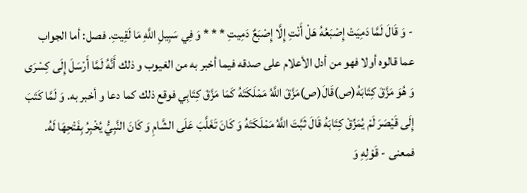- وَ قَالَ لَمَّا دَمِيَتْ إِصْبَعُهُ هَلْ أَنْتِ إِلَّا إِصْبَعٌ دَمِيتِ * * * وَ فِي سَبِيلِ اللَّهِ مَا لَقِيتِ. فصل: أما الجواب عما قالوه أولا فهو من أدل الأعلام على صدقه فيما أخبر به من الغيوب و ذلك أَنَّهُ لَمَّا أَرْسَلَ إِلَى كِسْرَى وَ هُوَ مَزَّقَ كِتَابَهُ(ص)قَالَ(ص)مَزَّقَ اللَّهُ مَمْلَكَتَهُ كَمَا مَزَّقَ كِتَابِي فوقع ذلك كما دعا و أخبر به. وَ لَمَّا كَتَبَ إِلَى قَيْصَرَ لَمْ يُمَزِّقْ كِتَابَهُ قَالَ ثَبَّتَ اللَّهُ مَمْلَكَتَهُ وَ كَانَ تَغَلَّبَ عَلَى الشَّامِ وَ كَانَ النَّبِيُّ يُخْبِرُ بِفَتْحِهَا لَهُ. فمعنى - قَوْلِهِ وَ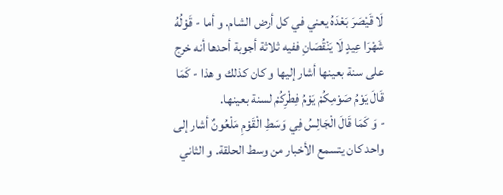لَا قَيْصَرَ بَعْدَهُ يعني في كل أرض الشام. و أما - قَوْلُهُ شَهْرَا عِيدٍ لَا يَنْقُصَانِ ففيه ثلاثة أجوبة أحدها أنه خرج على سنة بعينها أشار إليها و كان كذلك و هذا - كَمَا قَالَ يَوْمُ صَوْمِكُمْ يَوْمُ فِطْرِكُمْ لسنة بعينها.
- وَ كَمَا قَالَ الْجَالِسُ فِي وَسَطِ الْقَوْمِ مَلْعُونٌ أشار إلى واحد كان يتسمع الأخبار من وسط الحلقة. و الثاني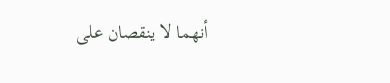أنهما لا ينقصان على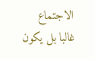الاجتماع غالبا بل يكون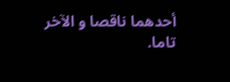أحدهما ناقصا و الآخر تاما.